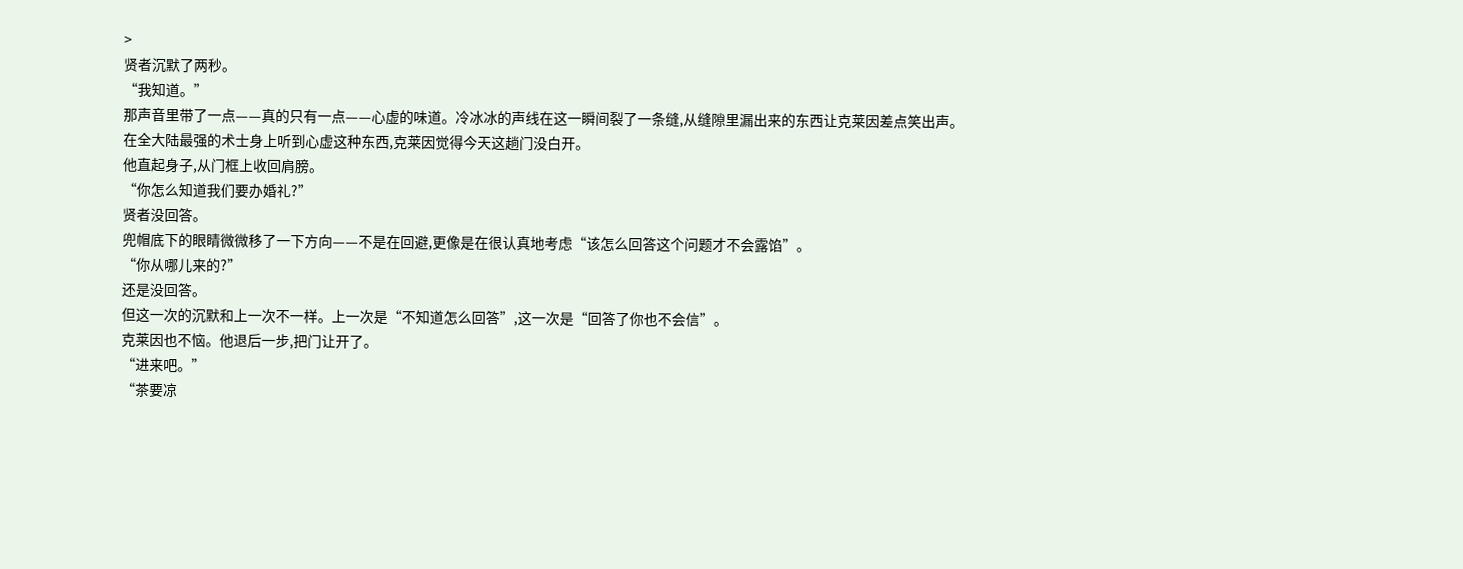>
贤者沉默了两秒。
“我知道。”
那声音里带了一点——真的只有一点——心虚的味道。冷冰冰的声线在这一瞬间裂了一条缝,从缝隙里漏出来的东西让克莱因差点笑出声。
在全大陆最强的术士身上听到心虚这种东西,克莱因觉得今天这趟门没白开。
他直起身子,从门框上收回肩膀。
“你怎么知道我们要办婚礼?”
贤者没回答。
兜帽底下的眼睛微微移了一下方向——不是在回避,更像是在很认真地考虑“该怎么回答这个问题才不会露馅”。
“你从哪儿来的?”
还是没回答。
但这一次的沉默和上一次不一样。上一次是“不知道怎么回答”,这一次是“回答了你也不会信”。
克莱因也不恼。他退后一步,把门让开了。
“进来吧。”
“茶要凉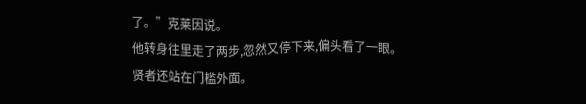了。”克莱因说。
他转身往里走了两步,忽然又停下来,偏头看了一眼。
贤者还站在门槛外面。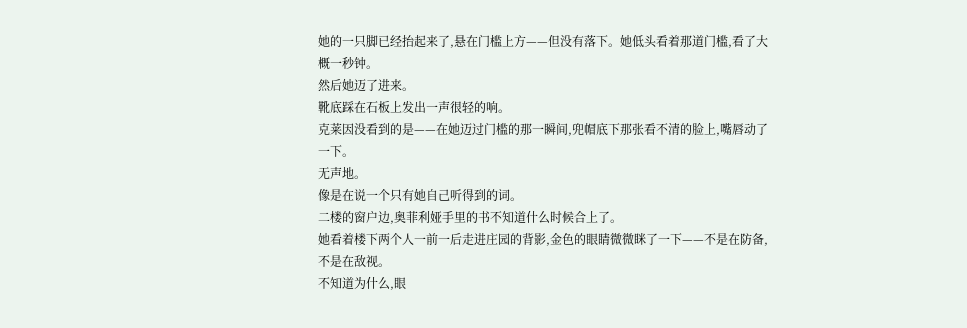她的一只脚已经抬起来了,悬在门槛上方——但没有落下。她低头看着那道门槛,看了大概一秒钟。
然后她迈了进来。
靴底踩在石板上发出一声很轻的响。
克莱因没看到的是——在她迈过门槛的那一瞬间,兜帽底下那张看不清的脸上,嘴唇动了一下。
无声地。
像是在说一个只有她自己听得到的词。
二楼的窗户边,奥菲利娅手里的书不知道什么时候合上了。
她看着楼下两个人一前一后走进庄园的背影,金色的眼睛微微眯了一下——不是在防备,不是在敌视。
不知道为什么,眼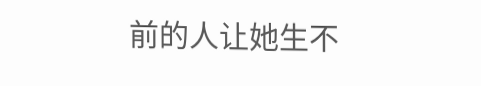前的人让她生不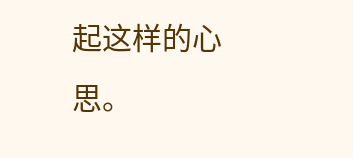起这样的心思。